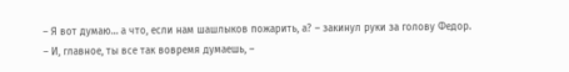– Я вот думаю… а что, если нам шашлыков пожарить, а? – закинул руки за голову Федор.
– И, главное, ты все так вовремя думаешь, –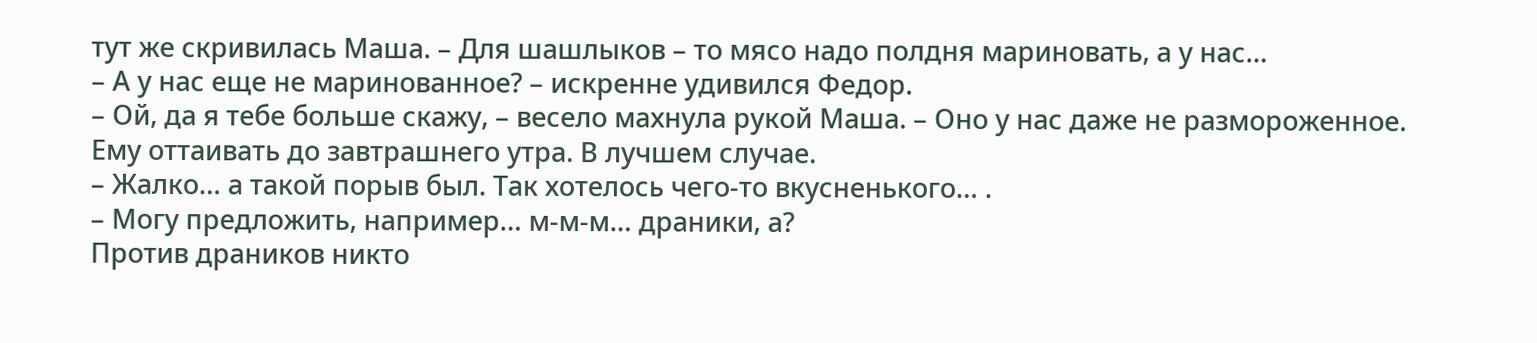тут же скривилась Маша. – Для шашлыков – то мясо надо полдня мариновать, а у нас…
– А у нас еще не маринованное? – искренне удивился Федор.
– Ой, да я тебе больше скажу, – весело махнула рукой Маша. – Оно у нас даже не размороженное. Ему оттаивать до завтрашнего утра. В лучшем случае.
– Жалко… а такой порыв был. Так хотелось чего-то вкусненького… .
– Могу предложить, например… м-м-м… драники, а?
Против драников никто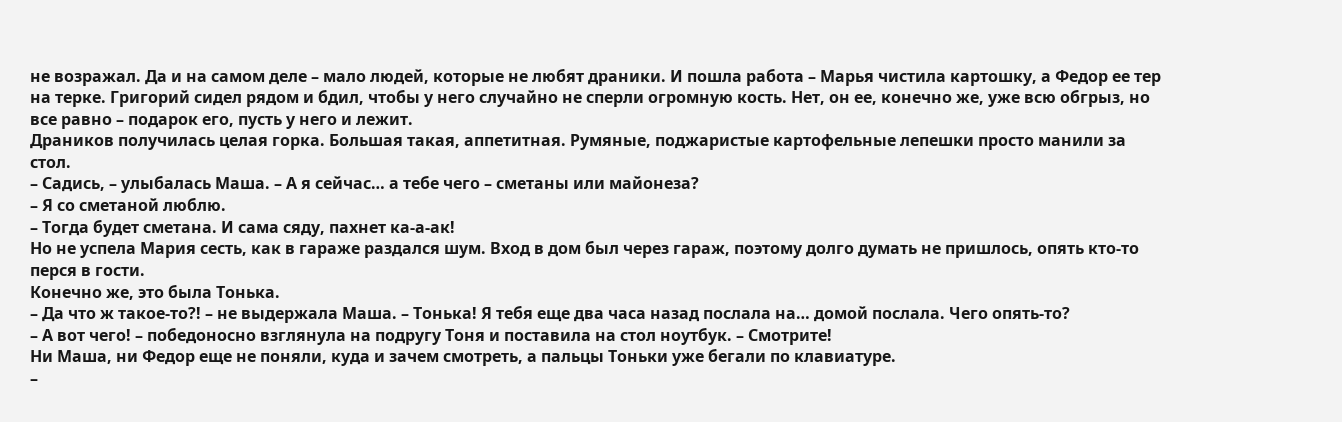не возражал. Да и на самом деле – мало людей, которые не любят драники. И пошла работа – Марья чистила картошку, а Федор ее тер на терке. Григорий сидел рядом и бдил, чтобы у него случайно не сперли огромную кость. Нет, он ее, конечно же, уже всю обгрыз, но все равно – подарок его, пусть у него и лежит.
Драников получилась целая горка. Большая такая, аппетитная. Румяные, поджаристые картофельные лепешки просто манили за стол.
– Садись, – улыбалась Маша. – А я сейчас… а тебе чего – сметаны или майонеза?
– Я со сметаной люблю.
– Тогда будет сметана. И сама сяду, пахнет ка-а-ак!
Но не успела Мария сесть, как в гараже раздался шум. Вход в дом был через гараж, поэтому долго думать не пришлось, опять кто-то перся в гости.
Конечно же, это была Тонька.
– Да что ж такое-то?! – не выдержала Маша. – Тонька! Я тебя еще два часа назад послала на… домой послала. Чего опять-то?
– А вот чего! – победоносно взглянула на подругу Тоня и поставила на стол ноутбук. – Смотрите!
Ни Маша, ни Федор еще не поняли, куда и зачем смотреть, а пальцы Тоньки уже бегали по клавиатуре.
–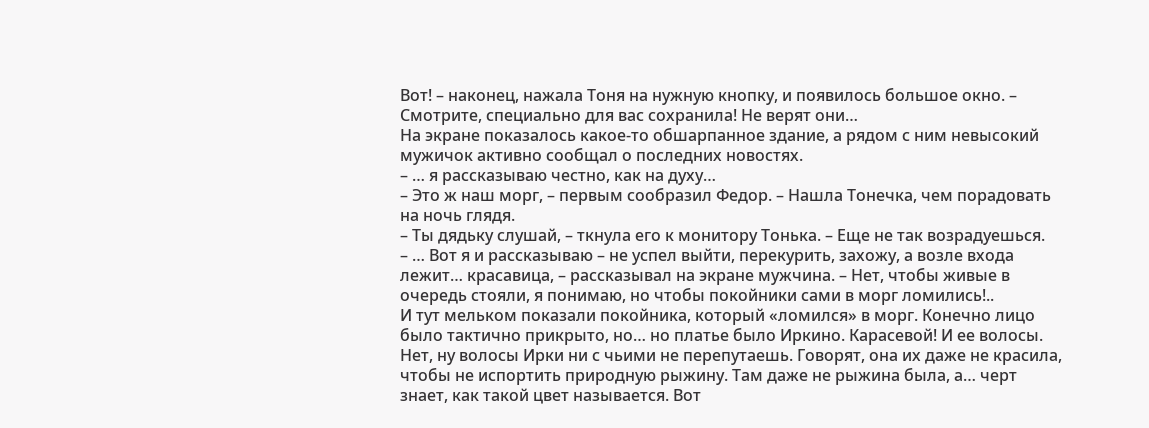Вот! – наконец, нажала Тоня на нужную кнопку, и появилось большое окно. – Смотрите, специально для вас сохранила! Не верят они…
На экране показалось какое-то обшарпанное здание, а рядом с ним невысокий мужичок активно сообщал о последних новостях.
– … я рассказываю честно, как на духу…
– Это ж наш морг, – первым сообразил Федор. – Нашла Тонечка, чем порадовать на ночь глядя.
– Ты дядьку слушай, – ткнула его к монитору Тонька. – Еще не так возрадуешься.
– … Вот я и рассказываю – не успел выйти, перекурить, захожу, а возле входа лежит… красавица, – рассказывал на экране мужчина. – Нет, чтобы живые в очередь стояли, я понимаю, но чтобы покойники сами в морг ломились!..
И тут мельком показали покойника, который «ломился» в морг. Конечно лицо было тактично прикрыто, но… но платье было Иркино. Карасевой! И ее волосы. Нет, ну волосы Ирки ни с чьими не перепутаешь. Говорят, она их даже не красила, чтобы не испортить природную рыжину. Там даже не рыжина была, а… черт знает, как такой цвет называется. Вот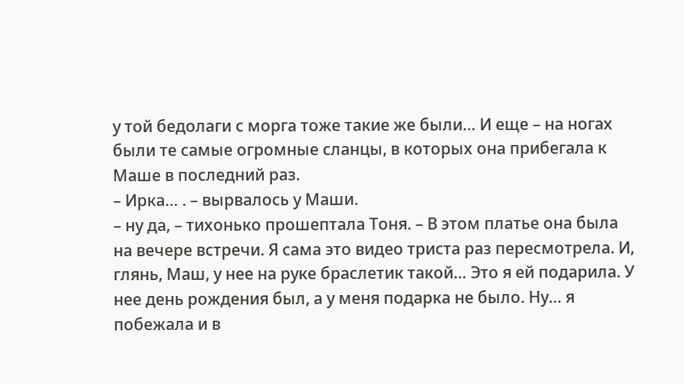у той бедолаги с морга тоже такие же были… И еще – на ногах были те самые огромные сланцы, в которых она прибегала к Маше в последний раз.
– Ирка… . – вырвалось у Маши.
– ну да, – тихонько прошептала Тоня. – В этом платье она была на вечере встречи. Я сама это видео триста раз пересмотрела. И, глянь, Маш, у нее на руке браслетик такой… Это я ей подарила. У нее день рождения был, а у меня подарка не было. Ну… я побежала и в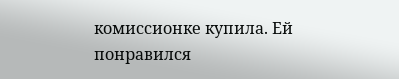комиссионке купила. Ей понравился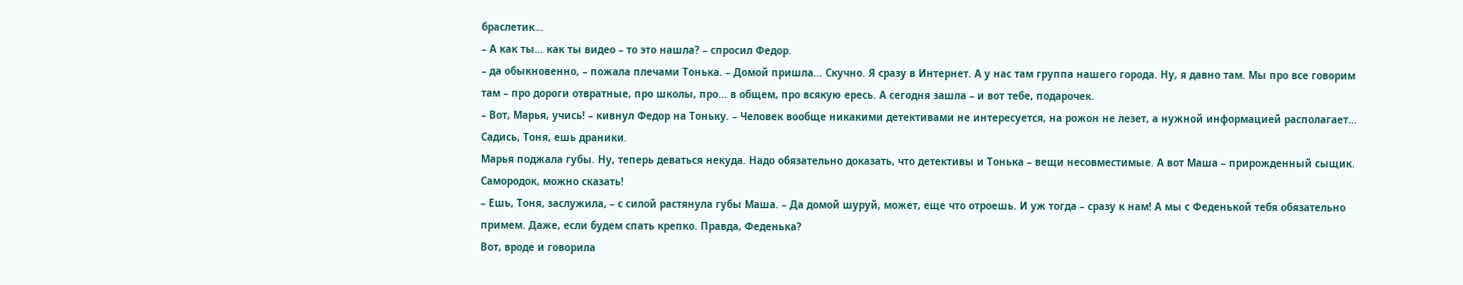браслетик…
– А как ты… как ты видео – то это нашла? – спросил Федор.
– да обыкновенно, – пожала плечами Тонька. – Домой пришла… Скучно. Я сразу в Интернет. А у нас там группа нашего города. Ну, я давно там. Мы про все говорим там – про дороги отвратные, про школы, про… в общем, про всякую ересь. А сегодня зашла – и вот тебе, подарочек.
– Вот, Марья, учись! – кивнул Федор на Тоньку. – Человек вообще никакими детективами не интересуется, на рожон не лезет, а нужной информацией располагает… Садись, Тоня, ешь драники.
Марья поджала губы. Ну, теперь деваться некуда. Надо обязательно доказать, что детективы и Тонька – вещи несовместимые. А вот Маша – прирожденный сыщик. Самородок, можно сказать!
– Ешь, Тоня, заслужила, – с силой растянула губы Маша. – Да домой шуруй, может, еще что отроешь. И уж тогда – сразу к нам! А мы с Феденькой тебя обязательно примем. Даже, если будем спать крепко. Правда, Феденька?
Вот, вроде и говорила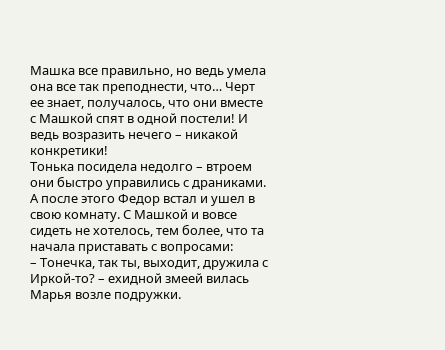Машка все правильно, но ведь умела она все так преподнести, что… Черт ее знает, получалось, что они вместе с Машкой спят в одной постели! И ведь возразить нечего – никакой конкретики!
Тонька посидела недолго – втроем они быстро управились с драниками. А после этого Федор встал и ушел в свою комнату. С Машкой и вовсе сидеть не хотелось, тем более, что та начала приставать с вопросами:
– Тонечка, так ты, выходит, дружила с Иркой-то? – ехидной змеей вилась Марья возле подружки.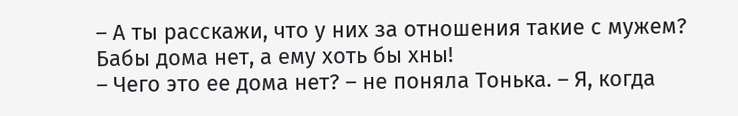– А ты расскажи, что у них за отношения такие с мужем? Бабы дома нет, а ему хоть бы хны!
– Чего это ее дома нет? – не поняла Тонька. – Я, когда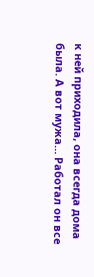к ней приходила, она всегда дома была. А вот мужа… Работал он все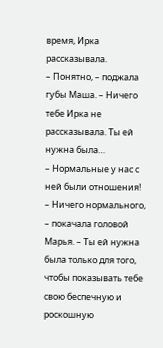время, Ирка рассказывала.
– Понятно, – поджала губы Маша. – Ничего тебе Ирка не рассказывала. Ты ей нужна была…
– Нормальные у нас с ней были отношения!
– Ничего нормального, – покачала головой Марья. – Ты ей нужна была только для того, чтобы показывать тебе свою беспечную и роскошную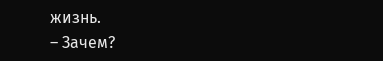жизнь.
– Зачем?